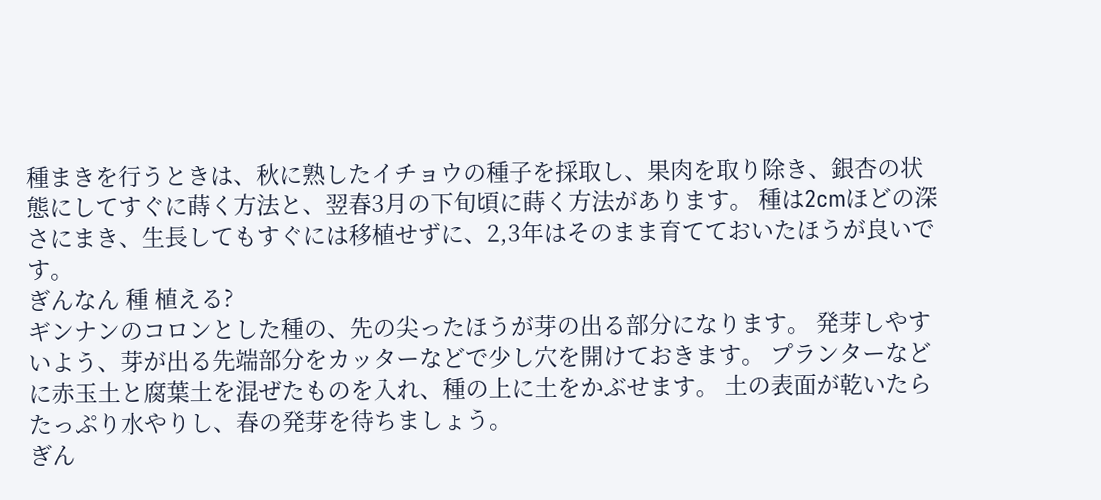種まきを行うときは、秋に熟したイチョウの種子を採取し、果肉を取り除き、銀杏の状態にしてすぐに蒔く方法と、翌春3月の下旬頃に蒔く方法があります。 種は2cmほどの深さにまき、生長してもすぐには移植せずに、2,3年はそのまま育てておいたほうが良いです。
ぎんなん 種 植える?
ギンナンのコロンとした種の、先の尖ったほうが芽の出る部分になります。 発芽しやすいよう、芽が出る先端部分をカッターなどで少し穴を開けておきます。 プランターなどに赤玉土と腐葉土を混ぜたものを入れ、種の上に土をかぶせます。 土の表面が乾いたらたっぷり水やりし、春の発芽を待ちましょう。
ぎん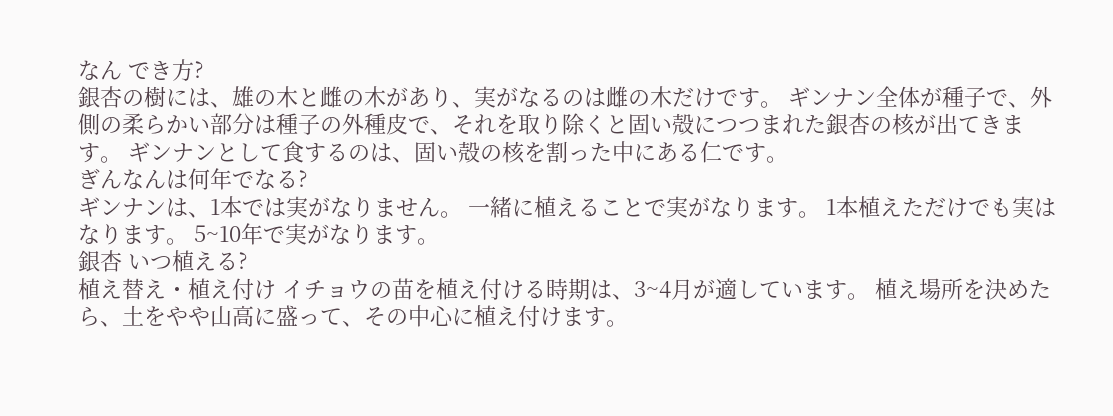なん でき方?
銀杏の樹には、雄の木と雌の木があり、実がなるのは雌の木だけです。 ギンナン全体が種子で、外側の柔らかい部分は種子の外種皮で、それを取り除くと固い殻につつまれた銀杏の核が出てきます。 ギンナンとして食するのは、固い殻の核を割った中にある仁です。
ぎんなんは何年でなる?
ギンナンは、1本では実がなりません。 一緒に植えることで実がなります。 1本植えただけでも実はなります。 5~10年で実がなります。
銀杏 いつ植える?
植え替え・植え付け イチョウの苗を植え付ける時期は、3~4月が適しています。 植え場所を決めたら、土をやや山高に盛って、その中心に植え付けます。